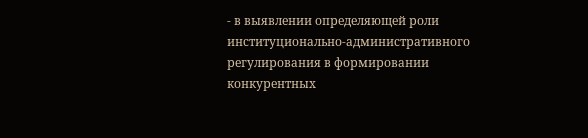- в выявлении определяющей роли институционально-административного регулирования в формировании конкурентных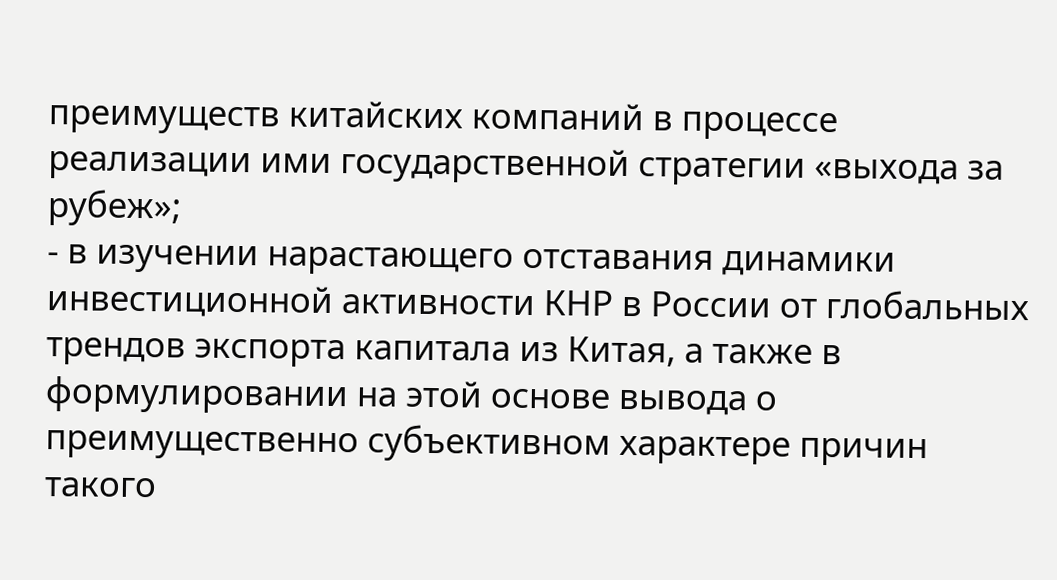преимуществ китайских компаний в процессе реализации ими государственной стратегии «выхода за рубеж»;
- в изучении нарастающего отставания динамики инвестиционной активности КНР в России от глобальных трендов экспорта капитала из Китая, а также в формулировании на этой основе вывода о преимущественно субъективном характере причин такого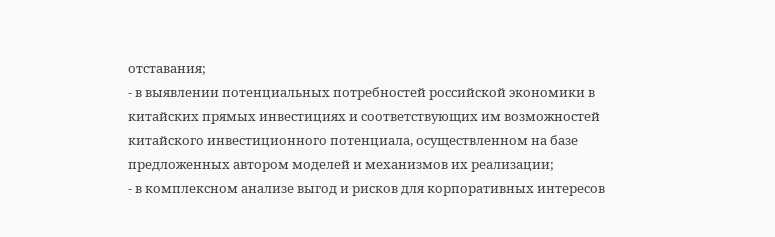отставания;
- в выявлении потенциальных потребностей российской экономики в китайских прямых инвестициях и соответствующих им возможностей китайского инвестиционного потенциала, осуществленном на базе предложенных автором моделей и механизмов их реализации;
- в комплексном анализе выгод и рисков для корпоративных интересов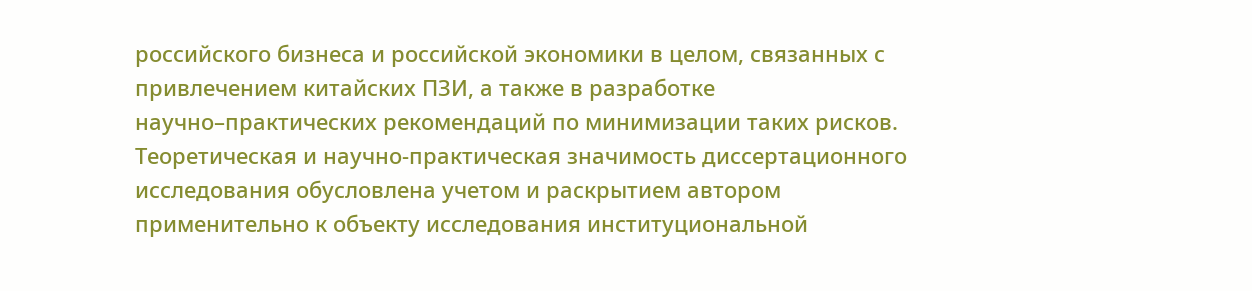российского бизнеса и российской экономики в целом, связанных с привлечением китайских ПЗИ, а также в разработке научно–практических рекомендаций по минимизации таких рисков.
Теоретическая и научно-практическая значимость диссертационного исследования обусловлена учетом и раскрытием автором применительно к объекту исследования институциональной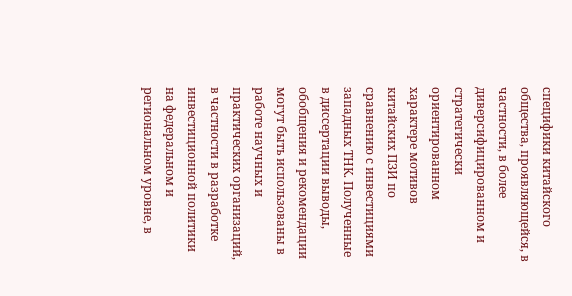специфики китайского общества, проявляющейся, в частности, в более диверсифицированном и стратегически ориентированном характере мотивов китайских ПЗИ по сравнению с инвестициями западных ТНК. Полученные в диссертации выводы, обобщения и рекомендации могут быть использованы в работе научных и практических организаций, в частности в разработке инвестиционной политики на федеральном и региональном уровне, в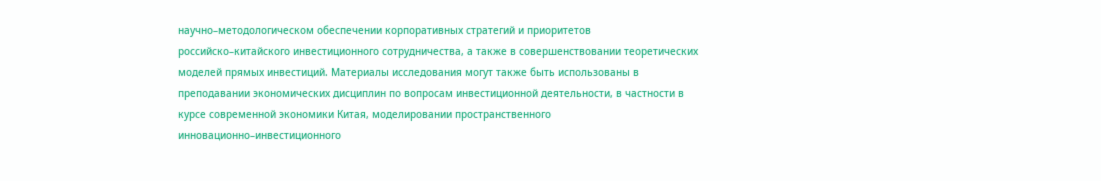научно–методологическом обеспечении корпоративных стратегий и приоритетов российско–китайского инвестиционного сотрудничества, а также в совершенствовании теоретических моделей прямых инвестиций. Материалы исследования могут также быть использованы в преподавании экономических дисциплин по вопросам инвестиционной деятельности, в частности в курсе современной экономики Китая, моделировании пространственного инновационно–инвестиционного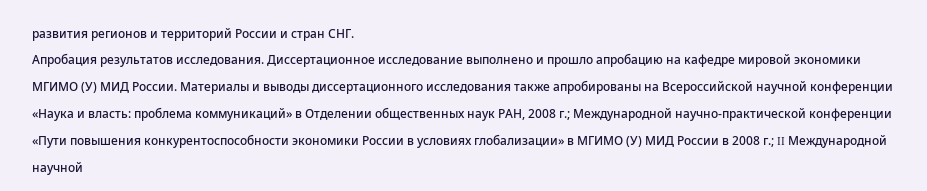развития регионов и территорий России и стран СНГ.
Апробация результатов исследования. Диссертационное исследование выполнено и прошло апробацию на кафедре мировой экономики МГИМО (У) МИД России. Материалы и выводы диссертационного исследования также апробированы на Всероссийской научной конференции «Наука и власть: проблема коммуникаций» в Отделении общественных наук РАН, 2008 г.; Mеждународной научно-практической конференции «Пути повышения конкурентоспособности экономики России в условиях глобализации» в МГИМО (У) МИД России в 2008 г.; II Международной научной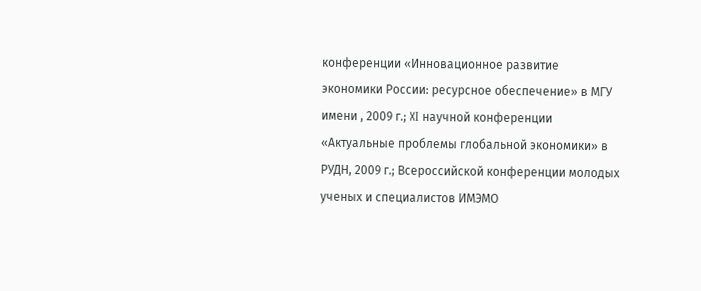конференции «Инновационное развитие экономики России: ресурсное обеспечение» в МГУ имени , 2009 г.; XI научной конференции «Актуальные проблемы глобальной экономики» в РУДН, 2009 г.; Всероссийской конференции молодых ученых и специалистов ИМЭМО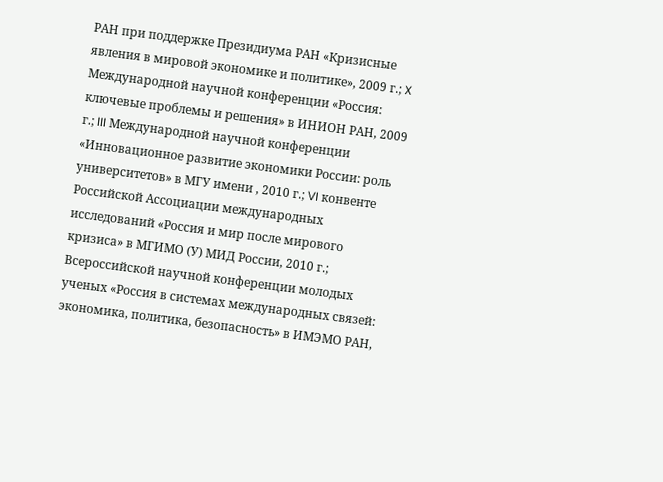РАН при поддержке Президиума РАН «Кризисные явления в мировой экономике и политике», 2009 г.; X Международной научной конференции «Россия: ключевые проблемы и решения» в ИНИОН РАН, 2009 г.; III Международной научной конференции «Инновационное развитие экономики России: роль университетов» в МГУ имени , 2010 г.; VI конвенте Российской Ассоциации международных исследований «Россия и мир после мирового кризиса» в МГИМО (У) МИД России, 2010 г.; Всероссийской научной конференции молодых ученых «Россия в системах международных связей: экономика, политика, безопасность» в ИМЭМО РАН,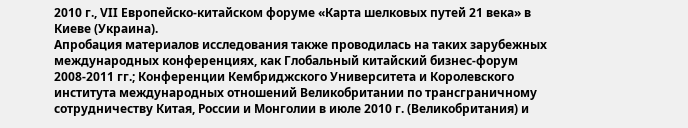2010 г., VII Европейско-китайском форуме «Карта шелковых путей 21 века» в Киеве (Украина).
Апробация материалов исследования также проводилась на таких зарубежных международных конференциях, как Глобальный китайский бизнес-форум 2008-2011 гг.; Конференции Кембриджского Университета и Королевского института международных отношений Великобритании по трансграничному сотрудничеству Китая, России и Монголии в июле 2010 г. (Великобритания) и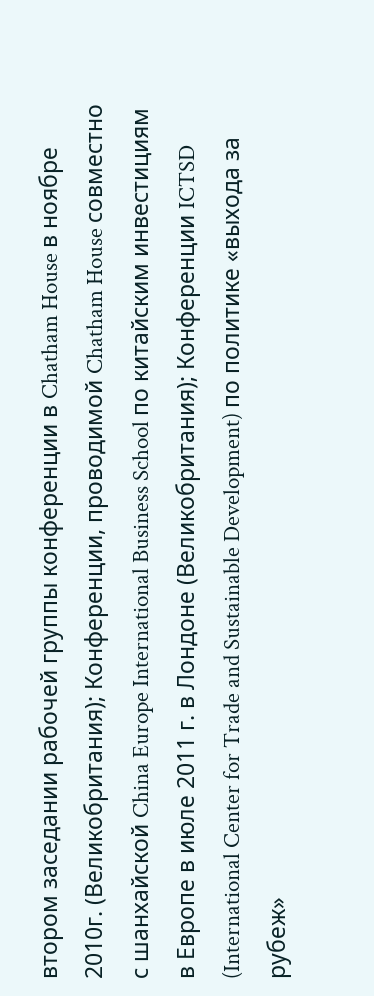втором заседании рабочей группы конференции в Chatham House в ноябре 2010г. (Великобритания); Конференции, проводимой Chatham House совместно с шанхайской China Europe International Business School по китайским инвестициям в Европе в июле 2011 г. в Лондоне (Великобритания); Конференции ICTSD (International Center for Trade and Sustainable Development) по политике «выхода за рубеж»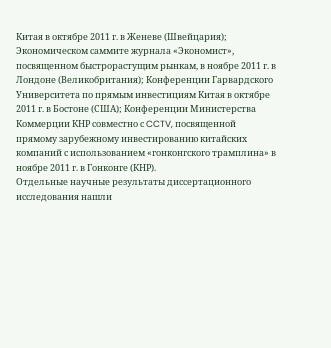Китая в октябре 2011 г. в Женеве (Швейцария); Экономическом саммите журнала «Экономист», посвященном быстрорастущим рынкам, в ноябре 2011 г. в Лондоне (Великобритания); Конференции Гарвардского Университета по прямым инвестициям Китая в октябре 2011 г. в Бостоне (США); Конференции Министерства Коммерции КНР совместно с CCTV, посвященной прямому зарубежному инвестированию китайских компаний с использованием «гонконгского трамплина» в ноябре 2011 г. в Гонконге (КНР).
Отдельные научные результаты диссертационного исследования нашли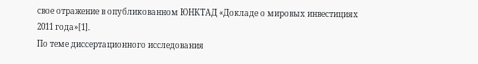свое отражение в опубликованном ЮНКТАД «Докладе о мировых инвестициях 2011 года»[1].
По теме диссертационного исследования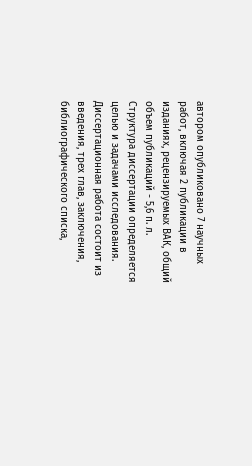автором опубликовано 7 научных работ, включая 2 публикации в изданиях, рецензируемых ВАК, общий объем публикаций - 5,6 п. л.
Структура диссертации определяется целью и задачами исследования. Диссертационная работа состоит из введения, трех глав, заключения, библиографического списка,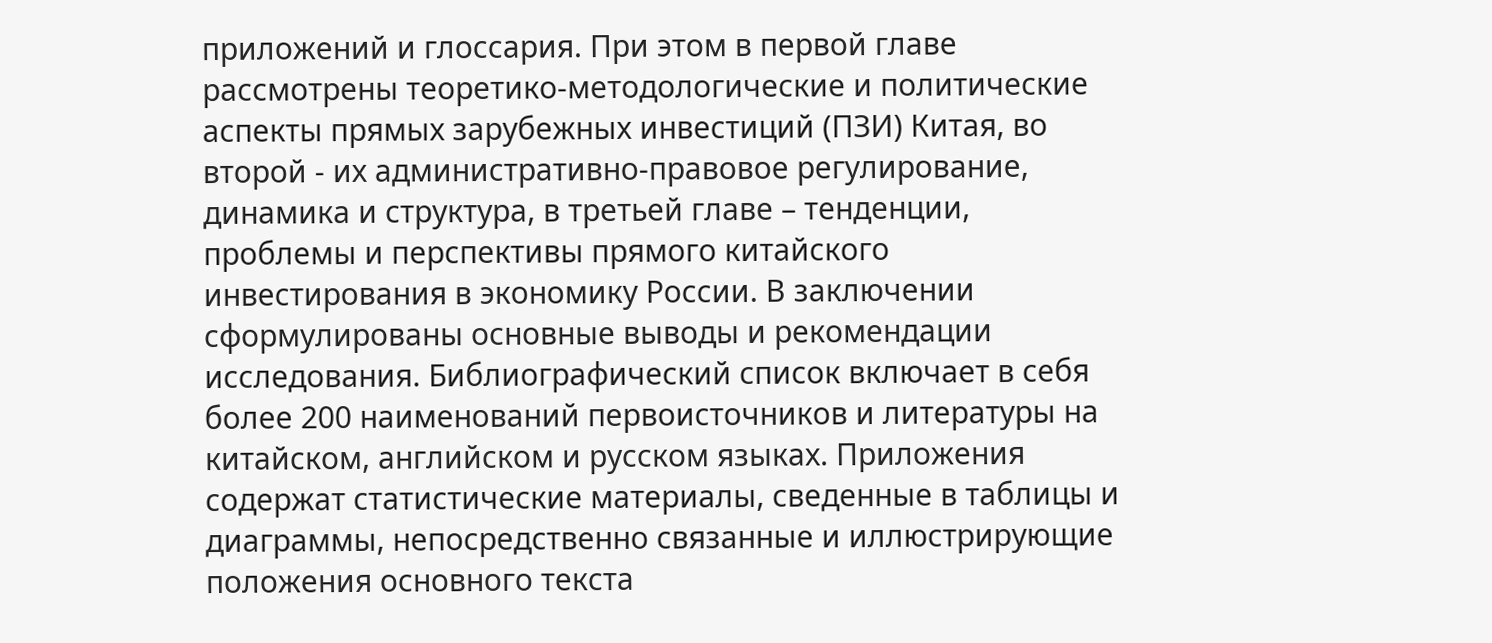приложений и глоссария. При этом в первой главе рассмотрены теоретико-методологические и политические аспекты прямых зарубежных инвестиций (ПЗИ) Китая, во второй - их административно-правовое регулирование, динамика и структура, в третьей главе – тенденции, проблемы и перспективы прямого китайского инвестирования в экономику России. В заключении сформулированы основные выводы и рекомендации исследования. Библиографический список включает в себя более 200 наименований первоисточников и литературы на китайском, английском и русском языках. Приложения содержат статистические материалы, сведенные в таблицы и диаграммы, непосредственно связанные и иллюстрирующие положения основного текста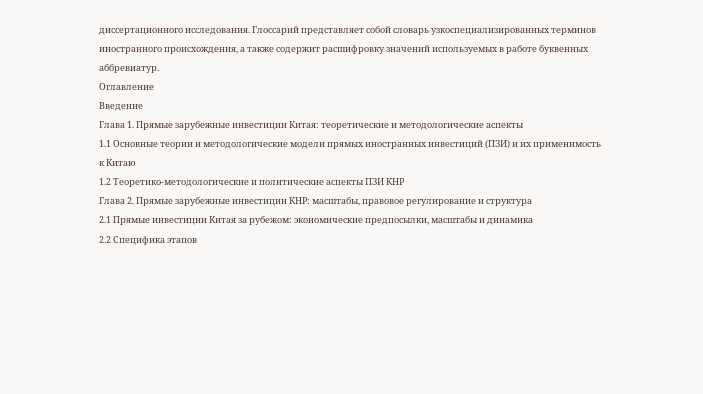диссертационного исследования. Глоссарий представляет собой словарь узкоспециализированных терминов иностранного происхождения, а также содержит расшифровку значений используемых в работе буквенных аббревиатур.
Оглавление
Введение
Глава 1. Прямые зарубежные инвестиции Китая: теоретические и методологические аспекты
1.1 Основные теории и методологические модели прямых иностранных инвестиций (ПЗИ) и их применимость к Китаю
1.2 Теоретико-методологические и политические аспекты ПЗИ КНР
Глава 2. Прямые зарубежные инвестиции КНР: масштабы, правовое регулирование и структура
2.1 Прямые инвестиции Китая за рубежом: экономические предпосылки, масштабы и динамика
2.2 Специфика этапов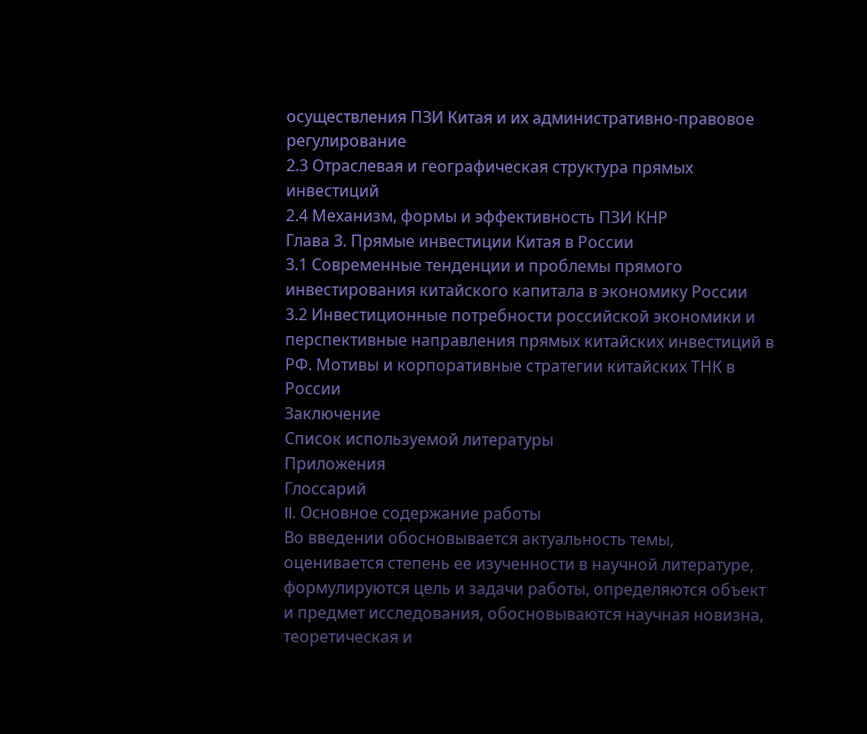осуществления ПЗИ Китая и их административно-правовое регулирование
2.3 Отраслевая и географическая структура прямых инвестиций
2.4 Механизм, формы и эффективность ПЗИ КНР
Глава 3. Прямые инвестиции Китая в России
3.1 Современные тенденции и проблемы прямого инвестирования китайского капитала в экономику России
3.2 Инвестиционные потребности российской экономики и перспективные направления прямых китайских инвестиций в РФ. Мотивы и корпоративные стратегии китайских ТНК в России
Заключение
Список используемой литературы
Приложения
Глоссарий
II. Основное содержание работы
Во введении обосновывается актуальность темы, оценивается степень ее изученности в научной литературе, формулируются цель и задачи работы, определяются объект и предмет исследования, обосновываются научная новизна, теоретическая и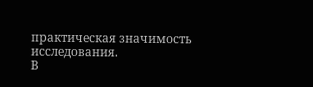практическая значимость исследования.
В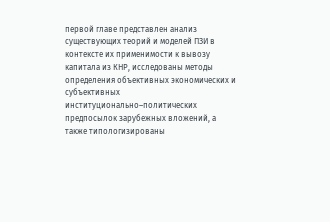первой главе представлен анализ существующих теорий и моделей ПЗИ в контексте их применимости к вывозу капитала из КНР, исследованы методы определения объективных экономических и субъективных институционально–политических предпосылок зарубежных вложений, а также типологизированы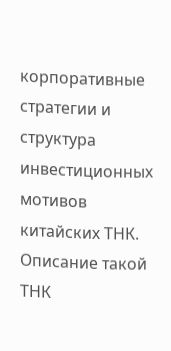корпоративные стратегии и структура инвестиционных мотивов китайских ТНК. Описание такой ТНК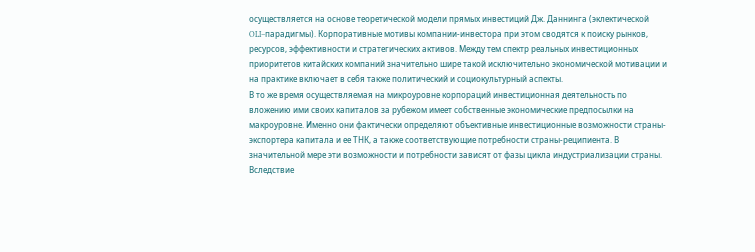осуществляется на основе теоретической модели прямых инвестиций Дж. Даннинга (эклектической OLI–парадигмы). Корпоративные мотивы компании-инвестора при этом сводятся к поиску рынков, ресурсов, эффективности и стратегических активов. Между тем спектр реальных инвестиционных приоритетов китайских компаний значительно шире такой исключительно экономической мотивации и на практике включает в себя также политический и социокультурный аспекты.
В то же время осуществляемая на микроуровне корпораций инвестиционная деятельность по вложению ими своих капиталов за рубежом имеет собственные экономические предпосылки на макроуровне. Именно они фактически определяют объективные инвестиционные возможности страны-экспортера капитала и ее ТНК, а также соответствующие потребности страны-реципиента. В значительной мере эти возможности и потребности зависят от фазы цикла индустриализации страны. Вследствие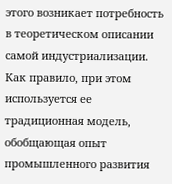этого возникает потребность в теоретическом описании самой индустриализации. Как правило, при этом используется ее традиционная модель, обобщающая опыт промышленного развития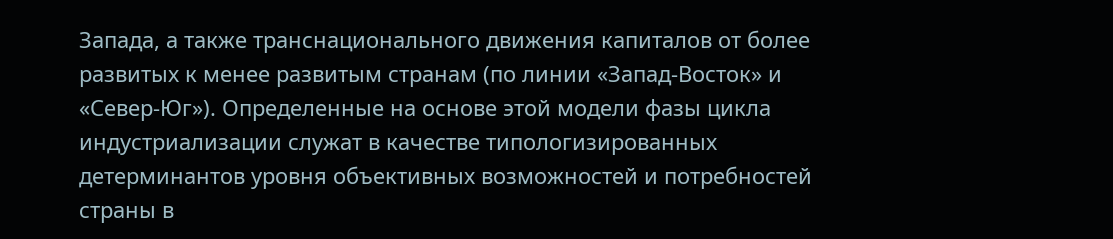Запада, а также транснационального движения капиталов от более развитых к менее развитым странам (по линии «Запад-Восток» и «Север-Юг»). Определенные на основе этой модели фазы цикла индустриализации служат в качестве типологизированных детерминантов уровня объективных возможностей и потребностей страны в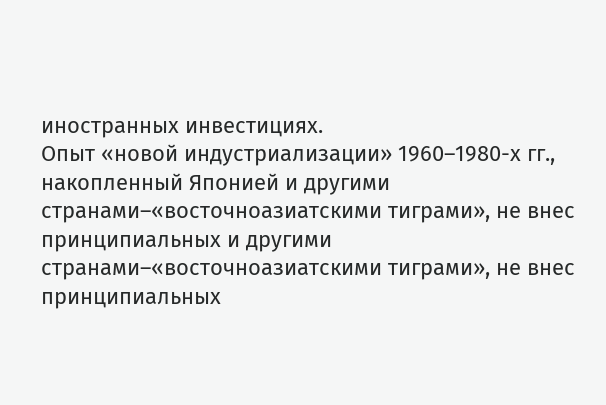иностранных инвестициях.
Опыт «новой индустриализации» 1960–1980-х гг., накопленный Японией и другими странами–«восточноазиатскими тиграми», не внес принципиальных и другими странами–«восточноазиатскими тиграми», не внес принципиальных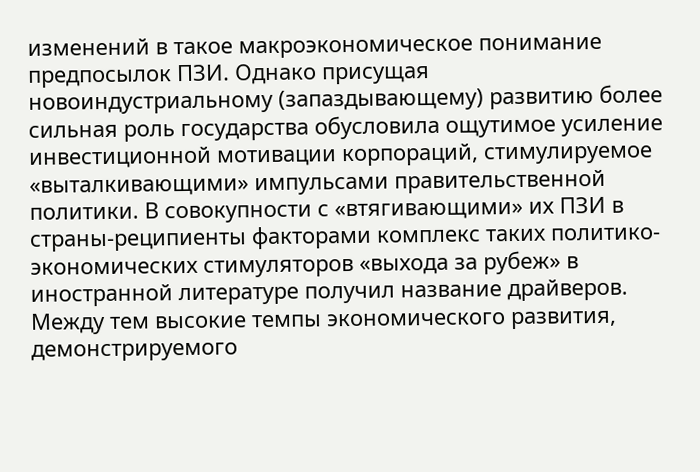изменений в такое макроэкономическое понимание предпосылок ПЗИ. Однако присущая новоиндустриальному (запаздывающему) развитию более сильная роль государства обусловила ощутимое усиление инвестиционной мотивации корпораций, стимулируемое «выталкивающими» импульсами правительственной политики. В совокупности с «втягивающими» их ПЗИ в страны-реципиенты факторами комплекс таких политико-экономических стимуляторов «выхода за рубеж» в иностранной литературе получил название драйверов.
Между тем высокие темпы экономического развития, демонстрируемого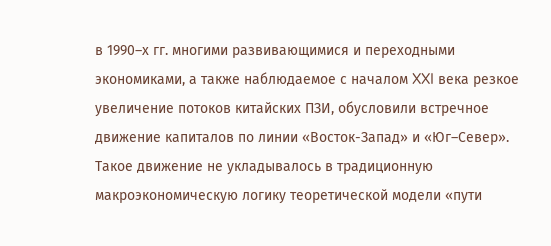в 1990–х гг. многими развивающимися и переходными экономиками, а также наблюдаемое с началом XXI века резкое увеличение потоков китайских ПЗИ, обусловили встречное движение капиталов по линии «Восток-Запад» и «Юг–Север». Такое движение не укладывалось в традиционную макроэкономическую логику теоретической модели «пути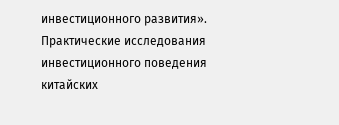инвестиционного развития». Практические исследования инвестиционного поведения китайских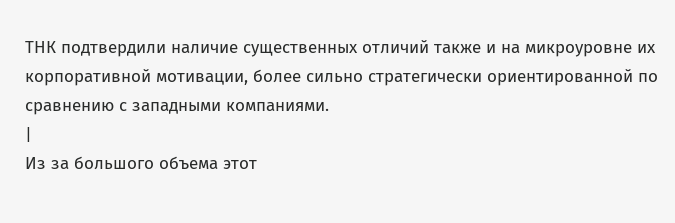ТНК подтвердили наличие существенных отличий также и на микроуровне их корпоративной мотивации, более сильно стратегически ориентированной по сравнению с западными компаниями.
|
Из за большого объема этот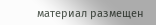материал размещен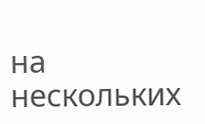на нескольких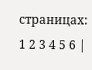страницах:
1 2 3 4 5 6 |